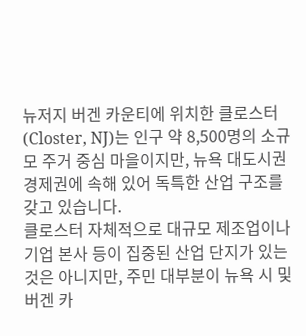뉴저지 버겐 카운티에 위치한 클로스터(Closter, NJ)는 인구 약 8,500명의 소규모 주거 중심 마을이지만, 뉴욕 대도시권 경제권에 속해 있어 독특한 산업 구조를 갖고 있습니다.
클로스터 자체적으로 대규모 제조업이나 기업 본사 등이 집중된 산업 단지가 있는 것은 아니지만, 주민 대부분이 뉴욕 시 및 버겐 카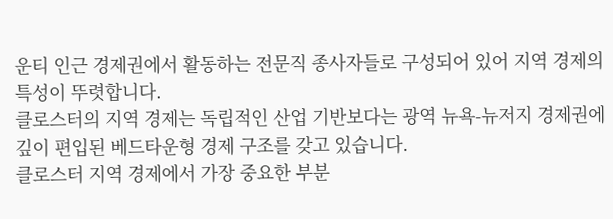운티 인근 경제권에서 활동하는 전문직 종사자들로 구성되어 있어 지역 경제의 특성이 뚜렷합니다.
클로스터의 지역 경제는 독립적인 산업 기반보다는 광역 뉴욕-뉴저지 경제권에 깊이 편입된 베드타운형 경제 구조를 갖고 있습니다.
클로스터 지역 경제에서 가장 중요한 부분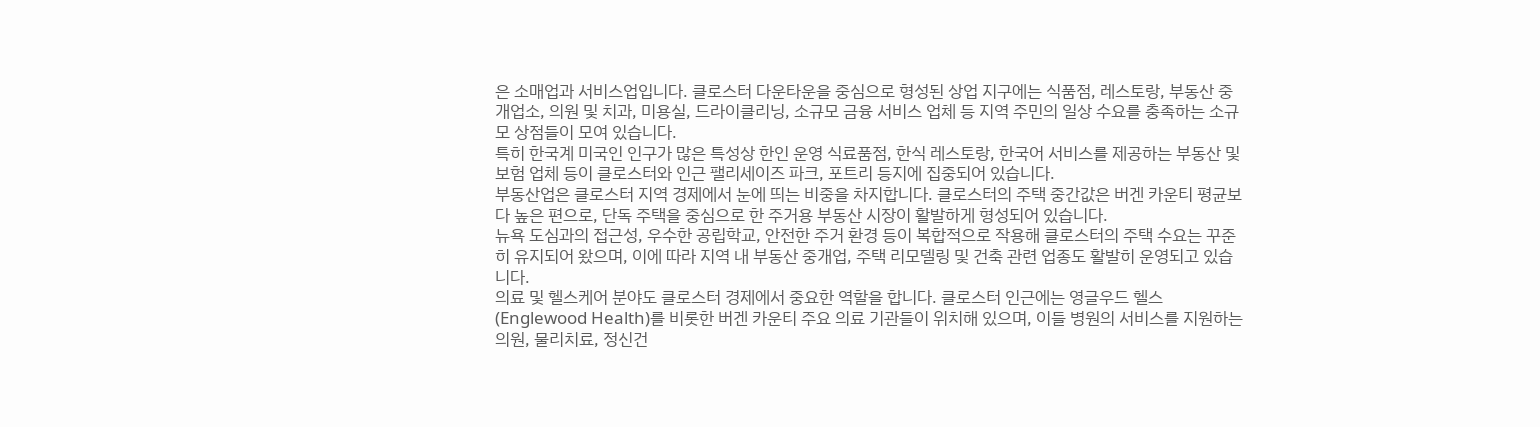은 소매업과 서비스업입니다. 클로스터 다운타운을 중심으로 형성된 상업 지구에는 식품점, 레스토랑, 부동산 중개업소, 의원 및 치과, 미용실, 드라이클리닝, 소규모 금융 서비스 업체 등 지역 주민의 일상 수요를 충족하는 소규모 상점들이 모여 있습니다.
특히 한국계 미국인 인구가 많은 특성상 한인 운영 식료품점, 한식 레스토랑, 한국어 서비스를 제공하는 부동산 및 보험 업체 등이 클로스터와 인근 팰리세이즈 파크, 포트리 등지에 집중되어 있습니다.
부동산업은 클로스터 지역 경제에서 눈에 띄는 비중을 차지합니다. 클로스터의 주택 중간값은 버겐 카운티 평균보다 높은 편으로, 단독 주택을 중심으로 한 주거용 부동산 시장이 활발하게 형성되어 있습니다.
뉴욕 도심과의 접근성, 우수한 공립학교, 안전한 주거 환경 등이 복합적으로 작용해 클로스터의 주택 수요는 꾸준히 유지되어 왔으며, 이에 따라 지역 내 부동산 중개업, 주택 리모델링 및 건축 관련 업종도 활발히 운영되고 있습니다.
의료 및 헬스케어 분야도 클로스터 경제에서 중요한 역할을 합니다. 클로스터 인근에는 영글우드 헬스(Englewood Health)를 비롯한 버겐 카운티 주요 의료 기관들이 위치해 있으며, 이들 병원의 서비스를 지원하는 의원, 물리치료, 정신건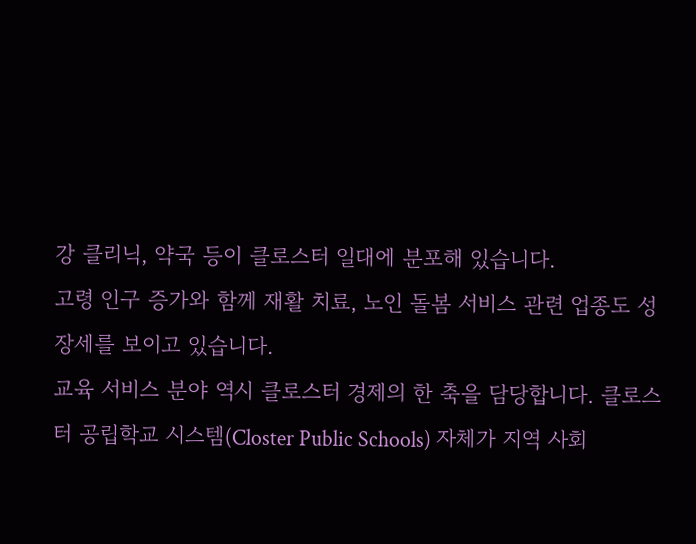강 클리닉, 약국 등이 클로스터 일대에 분포해 있습니다.
고령 인구 증가와 함께 재활 치료, 노인 돌봄 서비스 관련 업종도 성장세를 보이고 있습니다.
교육 서비스 분야 역시 클로스터 경제의 한 축을 담당합니다. 클로스터 공립학교 시스템(Closter Public Schools) 자체가 지역 사회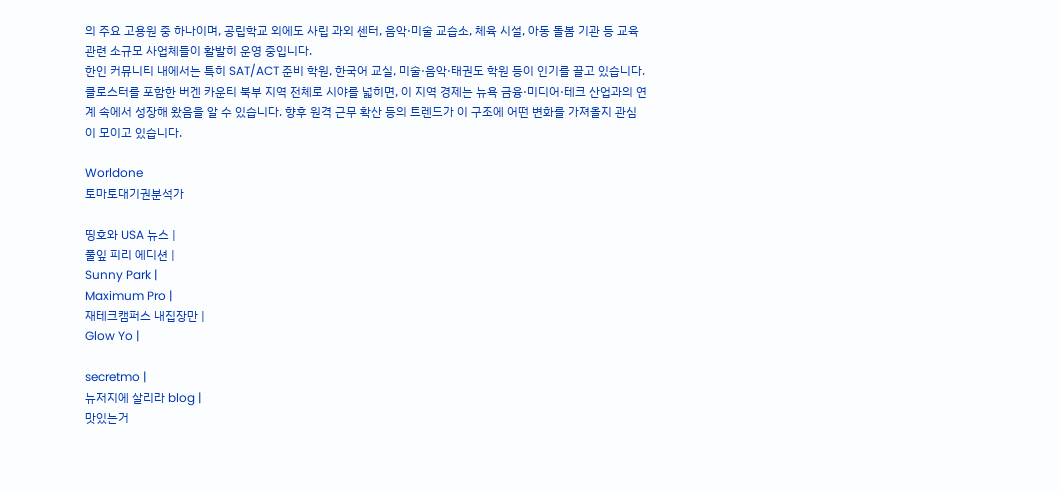의 주요 고용원 중 하나이며, 공립학교 외에도 사립 과외 센터, 음악·미술 교습소, 체육 시설, 아동 돌봄 기관 등 교육 관련 소규모 사업체들이 활발히 운영 중입니다.
한인 커뮤니티 내에서는 특히 SAT/ACT 준비 학원, 한국어 교실, 미술·음악·태권도 학원 등이 인기를 끌고 있습니다.
클로스터를 포함한 버겐 카운티 북부 지역 전체로 시야를 넓히면, 이 지역 경제는 뉴욕 금융·미디어·테크 산업과의 연계 속에서 성장해 왔음을 알 수 있습니다. 향후 원격 근무 확산 등의 트렌드가 이 구조에 어떤 변화를 가져올지 관심이 모이고 있습니다.

Worldone
토마토대기권분석가

띵호와 USA 뉴스 |
풀잎 피리 에디션 |
Sunny Park |
Maximum Pro |
재테크캠퍼스 내집장만 |
Glow Yo |

secretmo |
뉴저지에 살리라 blog |
맛있는거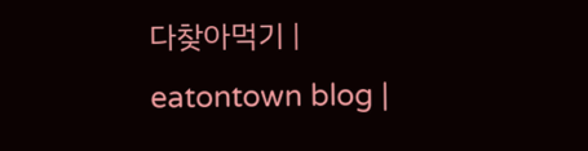다찾아먹기 |
eatontown blog |